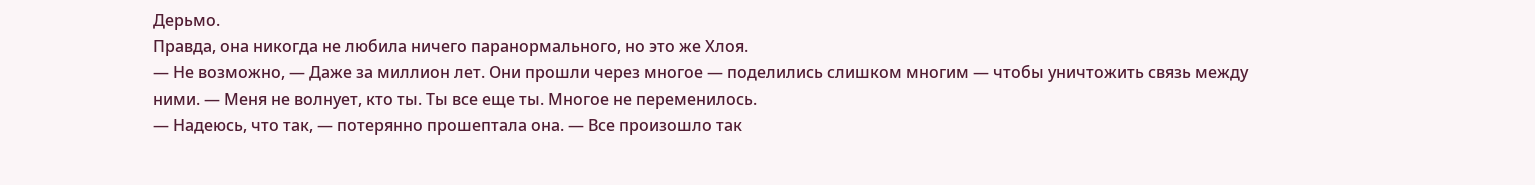Дерьмо.
Правда, она никогда не любила ничего паранормального, но это же Хлоя.
— Не возможно, — Даже за миллион лет. Они прошли через многое — поделились слишком многим — чтобы уничтожить связь между ними. — Меня не волнует, кто ты. Ты все еще ты. Многое не переменилось.
— Надеюсь, что так, — потерянно прошептала она. — Все произошло так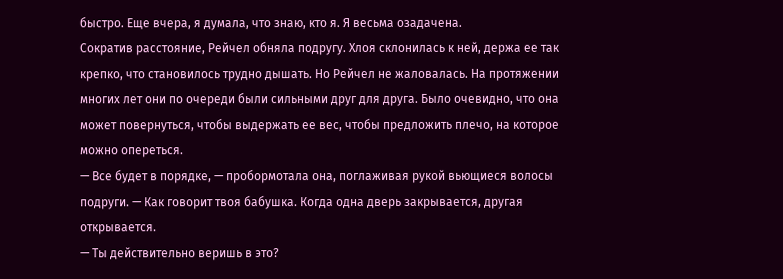быстро. Еще вчера, я думала, что знаю, кто я. Я весьма озадачена.
Сократив расстояние, Рейчел обняла подругу. Хлоя склонилась к ней, держа ее так крепко, что становилось трудно дышать. Но Рейчел не жаловалась. На протяжении многих лет они по очереди были сильными друг для друга. Было очевидно, что она может повернуться, чтобы выдержать ее вес, чтобы предложить плечо, на которое можно опереться.
— Все будет в порядке, — пробормотала она, поглаживая рукой вьющиеся волосы подруги. — Как говорит твоя бабушка. Когда одна дверь закрывается, другая открывается.
— Ты действительно веришь в это?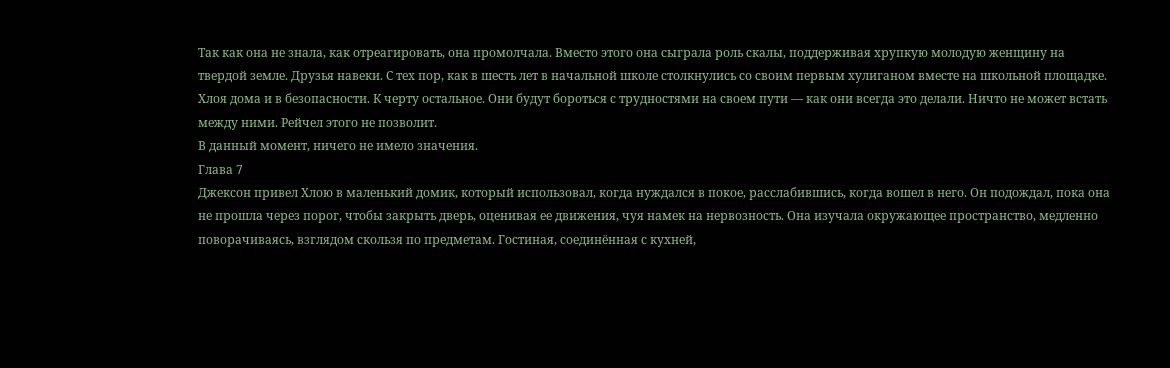Так как она не знала, как отреагировать, она промолчала. Вместо этого она сыграла роль скалы, поддерживая хрупкую молодую женщину на твердой земле. Друзья навеки. С тех пор, как в шесть лет в начальной школе столкнулись со своим первым хулиганом вместе на школьной площадке.
Хлоя дома и в безопасности. К черту остальное. Они будут бороться с трудностями на своем пути — как они всегда это делали. Ничто не может встать между ними. Рейчел этого не позволит.
В данный момент, ничего не имело значения.
Глава 7
Джексон привел Хлою в маленький домик, который использовал, когда нуждался в покое, расслабившись, когда вошел в него. Он подождал, пока она не прошла через порог, чтобы закрыть дверь, оценивая ее движения, чуя намек на нервозность. Она изучала окружающее пространство, медленно поворачиваясь, взглядом скользя по предметам. Гостиная, соединённая с кухней,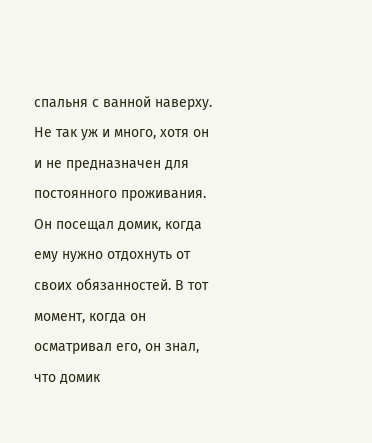спальня с ванной наверху.
Не так уж и много, хотя он и не предназначен для постоянного проживания. Он посещал домик, когда ему нужно отдохнуть от своих обязанностей. В тот момент, когда он осматривал его, он знал, что домик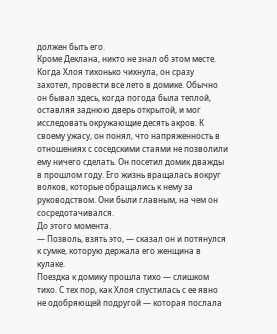должен быть его.
Кроме Деклана, никто не знал об этом месте.
Когда Хлоя тихонько чихнула, он сразу захотел, провести все лето в домике. Обычно он бывал здесь, когда погода была теплой, оставляя заднюю дверь открытой, и мог исследовать окружающие десять акров. К своему ужасу, он понял, что напряженность в отношениях с соседскими стаями не позволили ему ничего сделать. Он посетил домик дважды в прошлом году. Его жизнь вращалась вокруг волков, которые обращались к нему за руководством. Они были главным, на чем он сосредотачивался.
До этого момента.
— Позволь, взять это, — сказал он и потянулся к сумке, которую держала его женщина в кулаке.
Поездка к домику прошла тихо — слишком тихо. С тех пор, как Хлоя спустилась с ее явно не одобряющей подругой — которая послала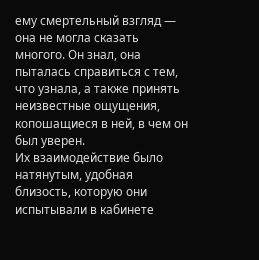ему смертельный взгляд — она не могла сказать многого. Он знал, она пыталась справиться с тем, что узнала, а также принять неизвестные ощущения, копошащиеся в ней, в чем он был уверен.
Их взаимодействие было натянутым, удобная близость, которую они испытывали в кабинете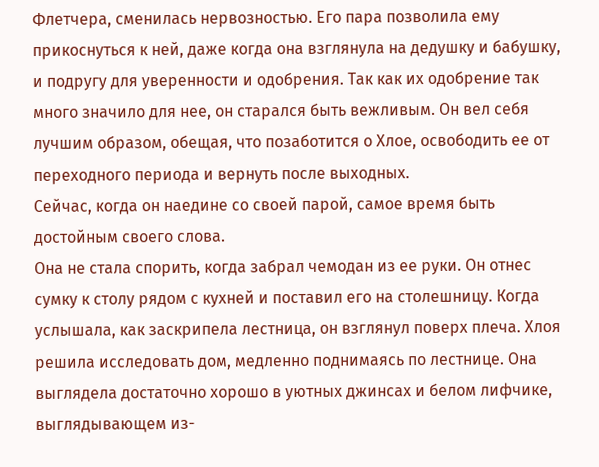Флетчера, сменилась нервозностью. Его пара позволила ему прикоснуться к ней, даже когда она взглянула на дедушку и бабушку, и подругу для уверенности и одобрения. Так как их одобрение так много значило для нее, он старался быть вежливым. Он вел себя лучшим образом, обещая, что позаботится о Хлое, освободить ее от переходного периода и вернуть после выходных.
Сейчас, когда он наедине со своей парой, самое время быть достойным своего слова.
Она не стала спорить, когда забрал чемодан из ее руки. Он отнес сумку к столу рядом с кухней и поставил его на столешницу. Когда услышала, как заскрипела лестница, он взглянул поверх плеча. Хлоя решила исследовать дом, медленно поднимаясь по лестнице. Она выглядела достаточно хорошо в уютных джинсах и белом лифчике, выглядывающем из-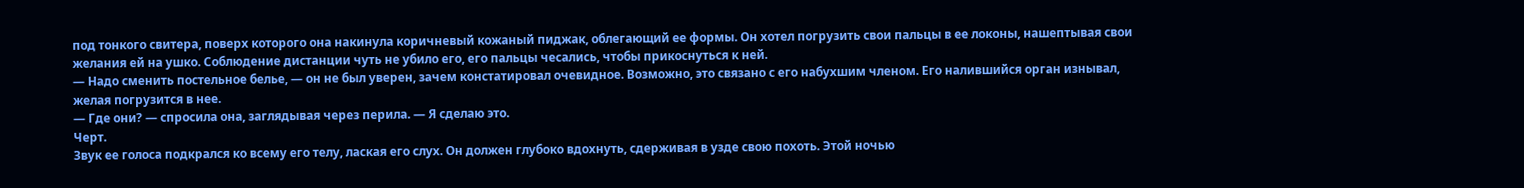под тонкого свитера, поверх которого она накинула коричневый кожаный пиджак, облегающий ее формы. Он хотел погрузить свои пальцы в ее локоны, нашептывая свои желания ей на ушко. Соблюдение дистанции чуть не убило его, его пальцы чесались, чтобы прикоснуться к ней.
— Надо сменить постельное белье, — он не был уверен, зачем констатировал очевидное. Возможно, это связано с его набухшим членом. Его налившийся орган изнывал, желая погрузится в нее.
— Где они? — спросила она, заглядывая через перила. — Я сделаю это.
Черт.
Звук ее голоса подкрался ко всему его телу, лаская его слух. Он должен глубоко вдохнуть, сдерживая в узде свою похоть. Этой ночью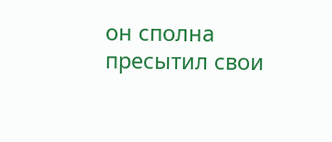он сполна пресытил свои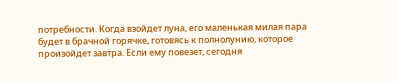потребности. Когда взойдет луна, его маленькая милая пара будет в брачной горячке, готовясь к полнолунию, которое произойдет завтра. Если ему повезет, сегодня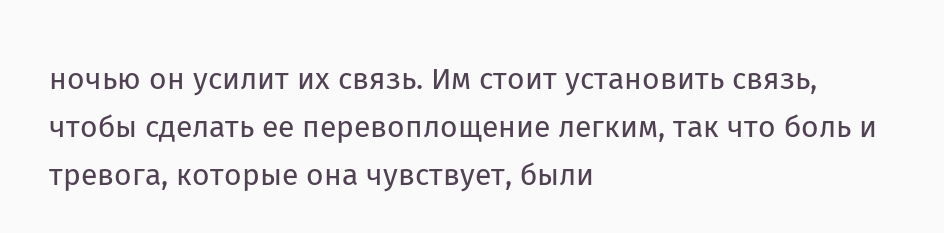ночью он усилит их связь. Им стоит установить связь, чтобы сделать ее перевоплощение легким, так что боль и тревога, которые она чувствует, были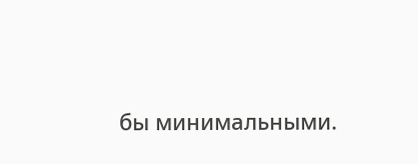бы минимальными.